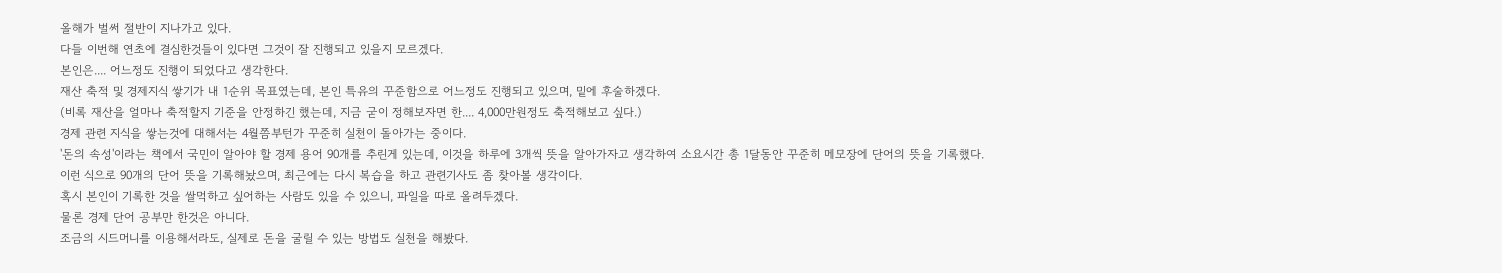올해가 벌써 절반이 지나가고 있다.
다들 이번해 연초에 결심한것들이 있다면 그것이 잘 진행되고 있을지 모르겠다.
본인은.... 어느정도 진행이 되었다고 생각한다.
재산 축적 및 경제지식 쌓기가 내 1순위 목표였는데, 본인 특유의 꾸준함으로 어느정도 진행되고 있으며, 밑에 후술하겠다.
(비록 재산을 얼마나 축적할지 기준을 안정하긴 했는데, 지금 굳이 정해보자면 한.... 4,000만원정도 축적해보고 싶다.)
경제 관련 지식을 쌓는것에 대해서는 4월쯤부턴가 꾸준히 실천이 돌아가는 중이다.
'돈의 속성'이라는 책에서 국민이 알아야 할 경제 용어 90개를 추린게 있는데, 이것을 하루에 3개씩 뜻을 알아가자고 생각하여 소요시간 총 1달동안 꾸준히 메모장에 단어의 뜻을 기록했다.
이런 식으로 90개의 단어 뜻을 기록해놨으며, 최근에는 다시 복습을 하고 관련기사도 좀 찾아볼 생각이다.
혹시 본인이 기록한 것을 쌀먹하고 싶어하는 사람도 있을 수 있으니, 파일을 따로 올려두겠다.
물론 경제 단어 공부만 한것은 아니다.
조금의 시드머니를 이용해서라도, 실제로 돈을 굴릴 수 있는 방법도 실천을 해봤다.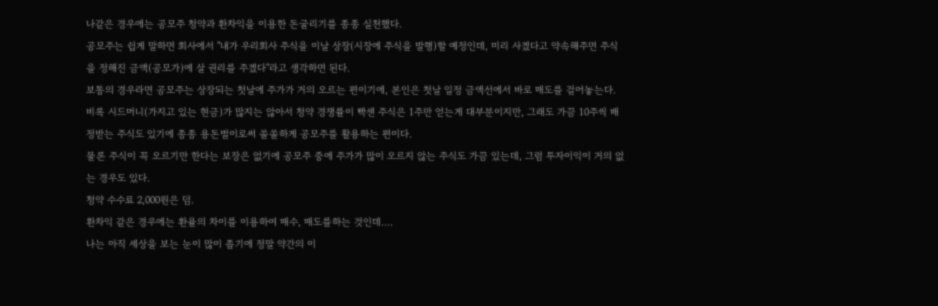나같은 경우에는 공모주 청약과 환차익을 이용한 돈굴리기를 종종 실천했다.
공모주는 쉽게 말하면 회사에서 "내가 우리회사 주식을 이날 상장(시장에 주식을 발행)할 예정인데, 미리 사겠다고 약속해주면 주식을 정해진 금액(공모가)에 살 권리를 주겠다"라고 생각하면 된다.
보통의 경우라면 공모주는 상장되는 첫날에 주가가 거의 오르는 편이기에, 본인은 첫날 일정 금액선에서 바로 매도를 걸어놓는다.
비록 시드머니(가지고 있는 현금)가 많지는 않아서 청약 경쟁률이 빡센 주식은 1주만 얻는게 대부분이지만, 그래도 가끔 10주씩 배정받는 주식도 있기에 종종 용돈벌이로써 쏠쏠하게 공모주를 활용하는 편이다.
물론 주식이 꼭 오르기만 한다는 보장은 없기에 공모주 중에 주가가 많이 오르지 않는 주식도 가끔 있는데, 그럼 투자이익이 거의 없는 경우도 있다.
청약 수수료 2,000원은 덤.
환차익 같은 경우에는 환율의 차이를 이용하여 매수, 매도를하는 것인데....
나는 아직 세상을 보는 눈이 많이 좁기에 정말 약간의 이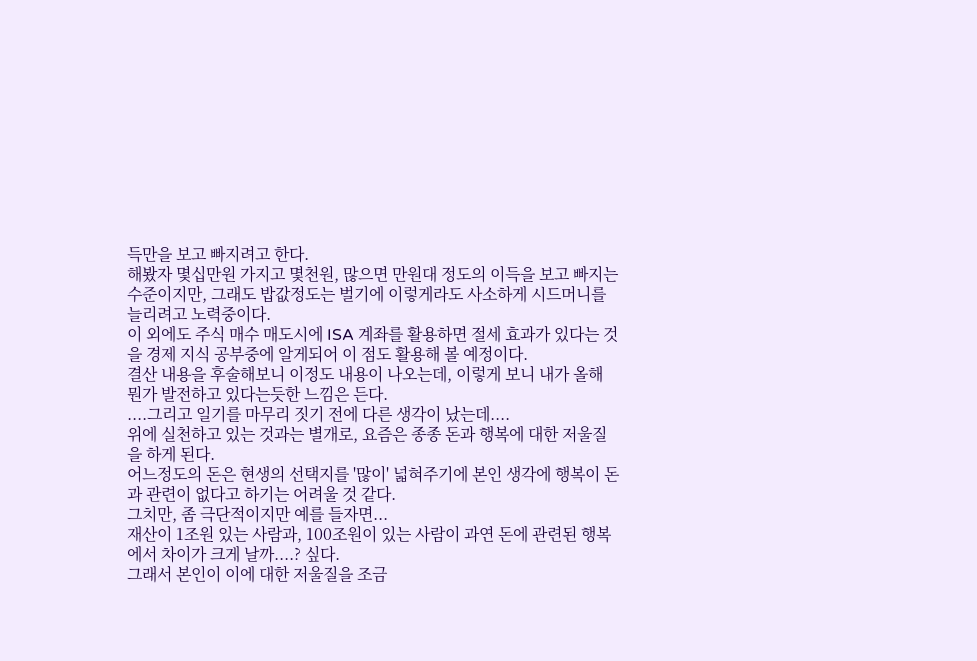득만을 보고 빠지려고 한다.
해봤자 몇십만원 가지고 몇천원, 많으면 만원대 정도의 이득을 보고 빠지는 수준이지만, 그래도 밥값정도는 벌기에 이렇게라도 사소하게 시드머니를 늘리려고 노력중이다.
이 외에도 주식 매수 매도시에 ISA 계좌를 활용하면 절세 효과가 있다는 것을 경제 지식 공부중에 알게되어 이 점도 활용해 볼 예정이다.
결산 내용을 후술해보니 이정도 내용이 나오는데, 이렇게 보니 내가 올해 뭔가 발전하고 있다는듯한 느낌은 든다.
....그리고 일기를 마무리 짓기 전에 다른 생각이 났는데....
위에 실천하고 있는 것과는 별개로, 요즘은 종종 돈과 행복에 대한 저울질을 하게 된다.
어느정도의 돈은 현생의 선택지를 '많이' 넓혀주기에 본인 생각에 행복이 돈과 관련이 없다고 하기는 어려울 것 같다.
그치만, 좀 극단적이지만 예를 들자면...
재산이 1조원 있는 사람과, 100조원이 있는 사람이 과연 돈에 관련된 행복에서 차이가 크게 날까....? 싶다.
그래서 본인이 이에 대한 저울질을 조금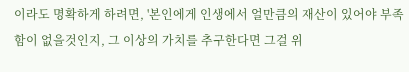이라도 명확하게 하려면, '본인에게 인생에서 얼만큼의 재산이 있어야 부족함이 없을것인지, 그 이상의 가치를 추구한다면 그걸 위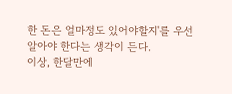한 돈은 얼마정도 있어야할지'를 우선 알아야 한다는 생각이 든다.
이상, 한달만에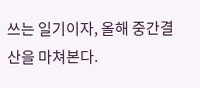쓰는 일기이자, 올해 중간결산을 마쳐본다.